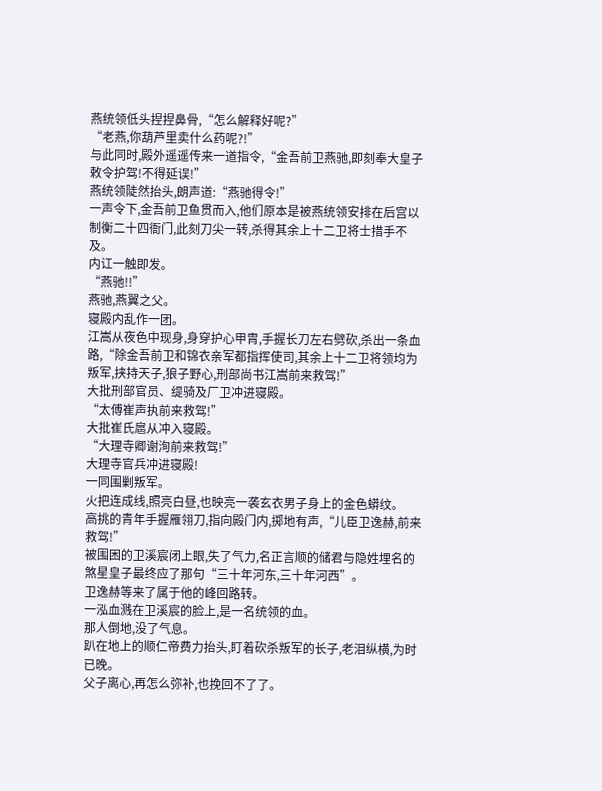燕统领低头捏捏鼻骨,“怎么解释好呢?”
“老燕,你葫芦里卖什么药呢?!”
与此同时,殿外遥遥传来一道指令,“金吾前卫燕驰,即刻奉大皇子敕令护驾!不得延误!”
燕统领陡然抬头,朗声道:“燕驰得令!”
一声令下,金吾前卫鱼贯而入,他们原本是被燕统领安排在后宫以制衡二十四衙门,此刻刀尖一转,杀得其余上十二卫将士措手不及。
内讧一触即发。
“燕驰!!”
燕驰,燕翼之父。
寝殿内乱作一团。
江嵩从夜色中现身,身穿护心甲胄,手握长刀左右劈砍,杀出一条血路,“除金吾前卫和锦衣亲军都指挥使司,其余上十二卫将领均为叛军,挟持天子,狼子野心,刑部尚书江嵩前来救驾!”
大批刑部官员、缇骑及厂卫冲进寝殿。
“太傅崔声执前来救驾!”
大批崔氏扈从冲入寝殿。
“大理寺卿谢洵前来救驾!”
大理寺官兵冲进寝殿!
一同围剿叛军。
火把连成线,照亮白昼,也映亮一袭玄衣男子身上的金色蟒纹。
高挑的青年手握雁翎刀,指向殿门内,掷地有声,“儿臣卫逸赫,前来救驾!”
被围困的卫溪宸闭上眼,失了气力,名正言顺的储君与隐姓埋名的煞星皇子最终应了那句“三十年河东,三十年河西”。
卫逸赫等来了属于他的峰回路转。
一泓血溅在卫溪宸的脸上,是一名统领的血。
那人倒地,没了气息。
趴在地上的顺仁帝费力抬头,盯着砍杀叛军的长子,老泪纵横,为时已晚。
父子离心,再怎么弥补,也挽回不了了。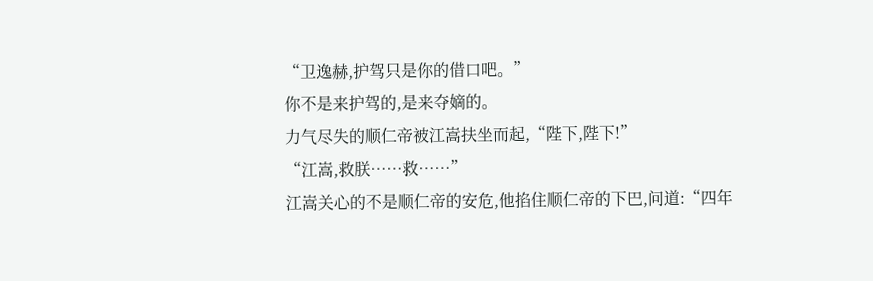“卫逸赫,护驾只是你的借口吧。”
你不是来护驾的,是来夺嫡的。
力气尽失的顺仁帝被江嵩扶坐而起,“陛下,陛下!”
“江嵩,救朕……救……”
江嵩关心的不是顺仁帝的安危,他掐住顺仁帝的下巴,问道:“四年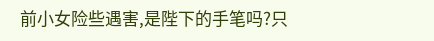前小女险些遇害,是陛下的手笔吗?只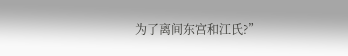为了离间东宫和江氏?”